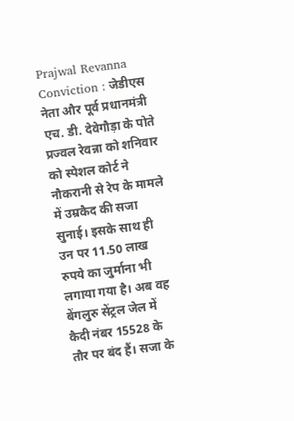Prajwal Revanna Conviction : जेडीएस नेता और पूर्व प्रधानमंत्री एच. डी. देवेगौड़ा के पोते प्रज्वल रेवन्ना को शनिवार को स्पेशल कोर्ट ने नौकरानी से रेप के मामले में उम्रकैद की सजा सुनाई। इसके साथ ही उन पर 11.50 लाख रुपये का जुर्माना भी लगाया गया है। अब वह बेंगलुरु सेंट्रल जेल में कैदी नंबर 15528 के तौर पर बंद हैं। सजा के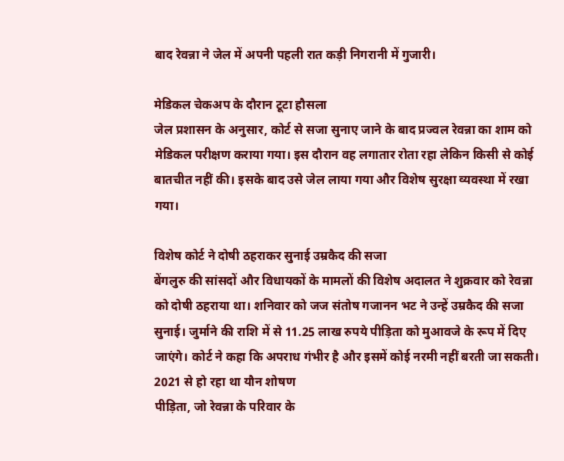बाद रेवन्ना ने जेल में अपनी पहली रात कड़ी निगरानी में गुजारी।

मेडिकल चेकअप के दौरान टूटा हौसला
जेल प्रशासन के अनुसार, कोर्ट से सजा सुनाए जाने के बाद प्रज्वल रेवन्ना का शाम को मेडिकल परीक्षण कराया गया। इस दौरान वह लगातार रोता रहा लेकिन किसी से कोई बातचीत नहीं की। इसके बाद उसे जेल लाया गया और विशेष सुरक्षा व्यवस्था में रखा गया।

विशेष कोर्ट ने दोषी ठहराकर सुनाई उम्रकैद की सजा
बेंगलुरु की सांसदों और विधायकों के मामलों की विशेष अदालत ने शुक्रवार को रेवन्ना को दोषी ठहराया था। शनिवार को जज संतोष गजानन भट ने उन्हें उम्रकैद की सजा सुनाई। जुर्माने की राशि में से 11.25 लाख रुपये पीड़िता को मुआवजे के रूप में दिए जाएंगे। कोर्ट ने कहा कि अपराध गंभीर है और इसमें कोई नरमी नहीं बरती जा सकती।
2021 से हो रहा था यौन शोषण
पीड़िता, जो रेवन्ना के परिवार के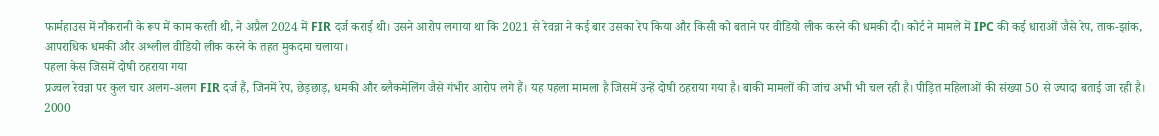फार्महाउस में नौकरानी के रूप में काम करती थी, ने अप्रैल 2024 में FIR दर्ज कराई थी। उसने आरोप लगाया था कि 2021 से रेवन्ना ने कई बार उसका रेप किया और किसी को बताने पर वीडियो लीक करने की धमकी दी। कोर्ट ने मामले में IPC की कई धाराओं जैसे रेप, ताक-झांक, आपराधिक धमकी और अश्लील वीडियो लीक करने के तहत मुकदमा चलाया।
पहला केस जिसमें दोषी ठहराया गया
प्रज्वल रेवन्ना पर कुल चार अलग-अलग FIR दर्ज हैं, जिनमें रेप, छेड़छाड़, धमकी और ब्लैकमेलिंग जैसे गंभीर आरोप लगे हैं। यह पहला मामला है जिसमें उन्हें दोषी ठहराया गया है। बाकी मामलों की जांच अभी भी चल रही है। पीड़ित महिलाओं की संख्या 50 से ज्यादा बताई जा रही है।
2000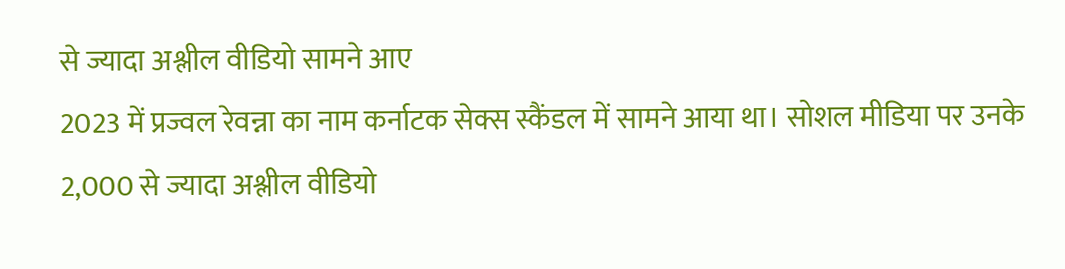से ज्यादा अश्लील वीडियो सामने आए
2023 में प्रज्वल रेवन्ना का नाम कर्नाटक सेक्स स्कैंडल में सामने आया था। सोशल मीडिया पर उनके 2,000 से ज्यादा अश्लील वीडियो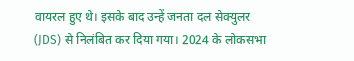वायरल हुए थे। इसके बाद उन्हें जनता दल सेक्युलर (JDS) से निलंबित कर दिया गया। 2024 के लोकसभा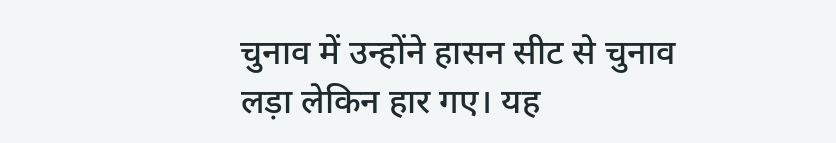चुनाव में उन्होंने हासन सीट से चुनाव लड़ा लेकिन हार गए। यह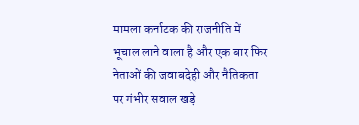मामला कर्नाटक की राजनीति में भूचाल लाने वाला है और एक बार फिर नेताओं की जवाबदेही और नैतिकता पर गंभीर सवाल खड़े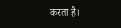करता है।